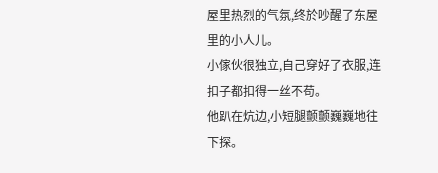屋里热烈的气氛,终於吵醒了东屋里的小人儿。
小傢伙很独立,自己穿好了衣服,连扣子都扣得一丝不苟。
他趴在炕边,小短腿颤颤巍巍地往下探。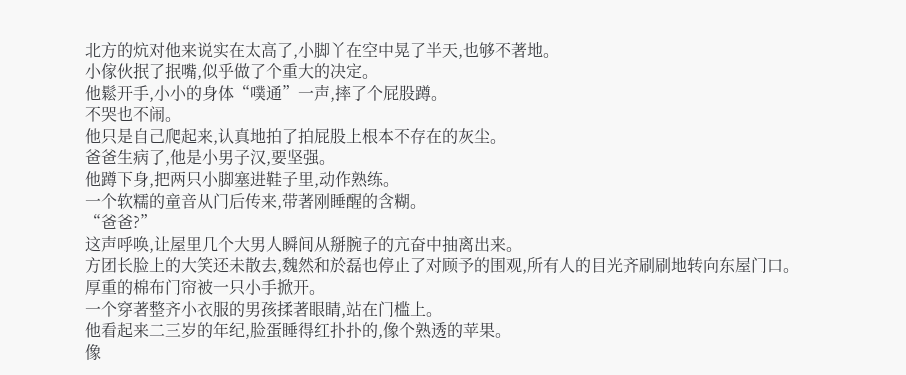北方的炕对他来说实在太高了,小脚丫在空中晃了半天,也够不著地。
小傢伙抿了抿嘴,似乎做了个重大的决定。
他鬆开手,小小的身体“噗通”一声,摔了个屁股蹲。
不哭也不闹。
他只是自己爬起来,认真地拍了拍屁股上根本不存在的灰尘。
爸爸生病了,他是小男子汉,要坚强。
他蹲下身,把两只小脚塞进鞋子里,动作熟练。
一个软糯的童音从门后传来,带著刚睡醒的含糊。
“爸爸?”
这声呼唤,让屋里几个大男人瞬间从掰腕子的亢奋中抽离出来。
方团长脸上的大笑还未散去,魏然和於磊也停止了对顾予的围观,所有人的目光齐刷刷地转向东屋门口。
厚重的棉布门帘被一只小手掀开。
一个穿著整齐小衣服的男孩揉著眼睛,站在门槛上。
他看起来二三岁的年纪,脸蛋睡得红扑扑的,像个熟透的苹果。
像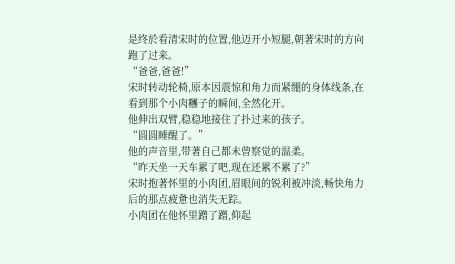是终於看清宋时的位置,他迈开小短腿,朝著宋时的方向跑了过来。
“爸爸,爸爸!”
宋时转动轮椅,原本因震惊和角力而紧绷的身体线条,在看到那个小肉糰子的瞬间,全然化开。
他伸出双臂,稳稳地接住了扑过来的孩子。
“圆圆睡醒了。”
他的声音里,带著自己都未曾察觉的温柔。
“昨天坐一天车累了吧,现在还累不累了?”
宋时抱著怀里的小肉团,眉眼间的锐利被冲淡,畅快角力后的那点疲惫也消失无踪。
小肉团在他怀里蹭了蹭,仰起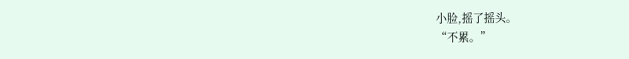小脸,摇了摇头。
“不累。”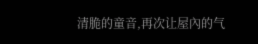清脆的童音,再次让屋內的气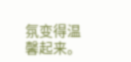氛变得温馨起来。